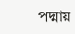পদ্মায়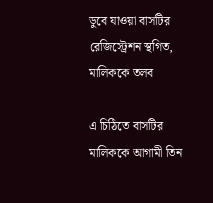ডুবে যাওয়া বাসটির রেজিস্ট্রেশন স্থগিত, মালিককে তলব

এ চিঠিতে বাসটির মালিককে আগামী তিন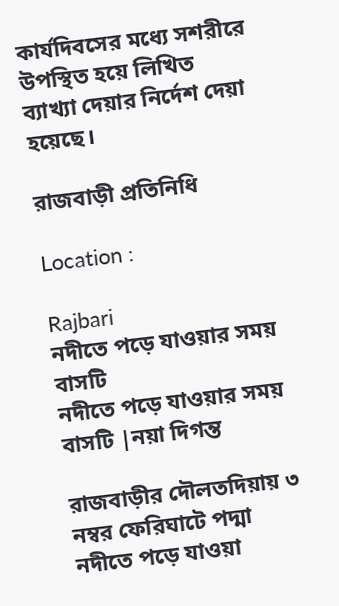কার্যদিবসের মধ্যে সশরীরে উপস্থিত হয়ে লিখিত ব্যাখ্যা দেয়ার নির্দেশ দেয়া হয়েছে।

রাজবাড়ী প্রতিনিধি

Location :

Rajbari
নদীতে পড়ে যাওয়ার সময় বাসটি
নদীতে পড়ে যাওয়ার সময় বাসটি |নয়া দিগন্ত

রাজবাড়ীর দৌলতদিয়ায় ৩ নম্বর ফেরিঘাটে পদ্মা নদীতে পড়ে যাওয়া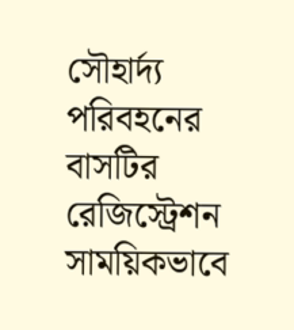সৌহার্দ্য পরিবহনের বাসটির রেজিস্ট্রেশন সাময়িকভাবে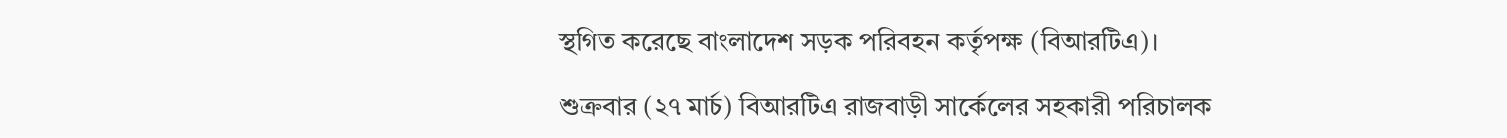স্থগিত করেছে বাংলাদেশ সড়ক পরিবহন কর্তৃপক্ষ (বিআরটিএ)।

শুক্রবার (২৭ মার্চ) বিআরটিএ রাজবাড়ী সার্কেলের সহকারী পরিচালক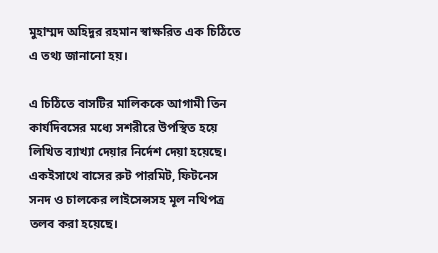মুহাম্মদ অহিদুর রহমান স্বাক্ষরিত এক চিঠিতে এ তথ্য জানানো হয়।

এ চিঠিতে বাসটির মালিককে আগামী তিন কার্যদিবসের মধ্যে সশরীরে উপস্থিত হয়ে লিখিত ব্যাখ্যা দেয়ার নির্দেশ দেয়া হয়েছে। একইসাথে বাসের রুট পারমিট, ফিটনেস সনদ ও চালকের লাইসেন্সসহ মূল নথিপত্র তলব করা হয়েছে।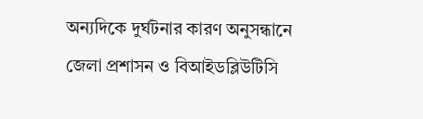অন্যদিকে দুর্ঘটনার কারণ অনুসন্ধানে জেলা প্রশাসন ও বিআইডব্লিউটিসি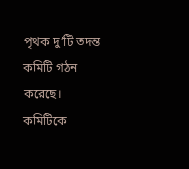পৃথক দু’টি তদন্ত কমিটি গঠন করেছে। কমিটিকে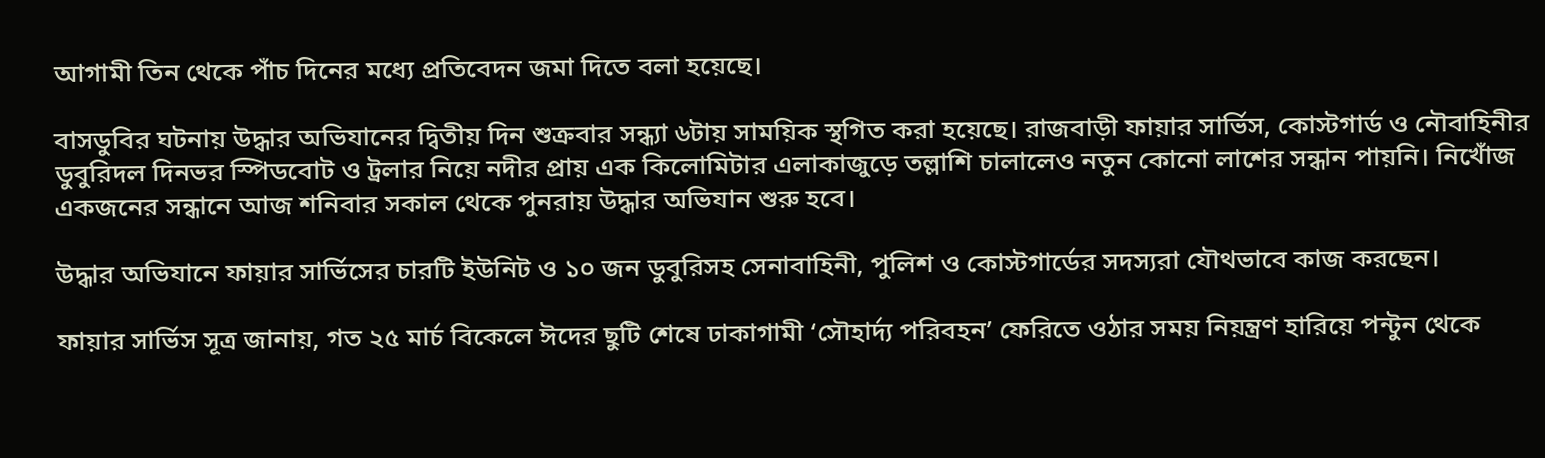আগামী তিন থেকে পাঁচ দিনের মধ্যে প্রতিবেদন জমা দিতে বলা হয়েছে।

বাসডুবির ঘটনায় উদ্ধার অভিযানের দ্বিতীয় দিন শুক্রবার সন্ধ্যা ৬টায় সাময়িক স্থগিত করা হয়েছে। রাজবাড়ী ফায়ার সার্ভিস, কোস্টগার্ড ও নৌবাহিনীর ডুবুরিদল দিনভর স্পিডবোট ও ট্রলার নিয়ে নদীর প্রায় এক কিলোমিটার এলাকাজুড়ে তল্লাশি চালালেও নতুন কোনো লাশের সন্ধান পায়নি। নিখোঁজ একজনের সন্ধানে আজ শনিবার সকাল থেকে পুনরায় উদ্ধার অভিযান শুরু হবে।

উদ্ধার অভিযানে ফায়ার সার্ভিসের চারটি ইউনিট ও ১০ জন ডুবুরিসহ সেনাবাহিনী, পুলিশ ও কোস্টগার্ডের সদস্যরা যৌথভাবে কাজ করছেন।

ফায়ার সার্ভিস সূত্র জানায়, গত ২৫ মার্চ বিকেলে ঈদের ছুটি শেষে ঢাকাগামী ‘সৌহার্দ্য পরিবহন’ ফেরিতে ওঠার সময় নিয়ন্ত্রণ হারিয়ে পন্টুন থেকে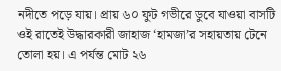নদীতে পড়ে যায়। প্রায় ৬০ ফুট গভীরে ডুবে যাওয়া বাসটি ওই রাতেই উদ্ধারকারী জাহাজ ‘হামজা’র সহায়তায় টেনে তোলা হয়। এ পর্যন্ত মোট ২৬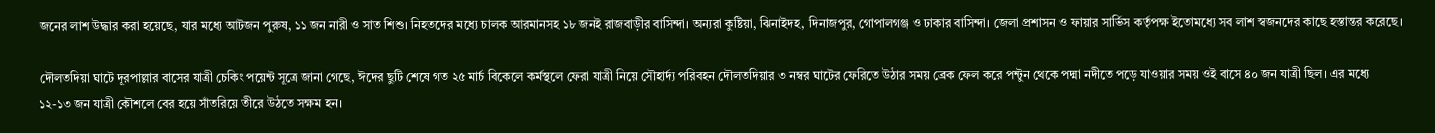জনের লাশ উদ্ধার করা হয়েছে, যার মধ্যে আটজন পুরুষ, ১১ জন নারী ও সাত শিশু। নিহতদের মধ্যে চালক আরমানসহ ১৮ জনই রাজবাড়ীর বাসিন্দা। অন্যরা কুষ্টিয়া, ঝিনাইদহ, দিনাজপুর, গোপালগঞ্জ ও ঢাকার বাসিন্দা। জেলা প্রশাসন ও ফায়ার সার্ভিস কর্তৃপক্ষ ইতোমধ্যে সব লাশ স্বজনদের কাছে হস্তান্তর করেছে।

দৌলতদিয়া ঘাটে দূরপাল্লার বাসের যাত্রী চেকিং পয়েন্ট সূত্রে জানা গেছে, ঈদের ছুটি শেষে গত ২৫ মার্চ বিকেলে কর্মস্থলে ফেরা যাত্রী নিয়ে সৌহার্দ্য পরিবহন দৌলতদিয়ার ৩ নম্বর ঘাটের ফেরিতে উঠার সময় ব্রেক ফেল করে পন্টুন থেকে পদ্মা নদীতে পড়ে যাওয়ার সময় ওই বাসে ৪০ জন যাত্রী ছিল। এর মধ্যে ১২-১৩ জন যাত্রী কৌশলে বের হয়ে সাঁতরিয়ে তীরে উঠতে সক্ষম হন।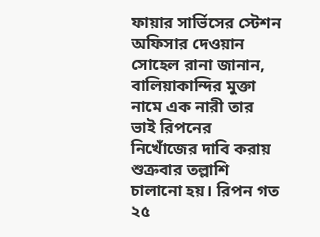ফায়ার সার্ভিসের স্টেশন অফিসার দেওয়ান সোহেল রানা জানান, বালিয়াকান্দির মুক্তা নামে এক নারী তার ভাই রিপনের নিখোঁজের দাবি করায় শুক্রবার তল্লাশি চালানো হয়। রিপন গত ২৫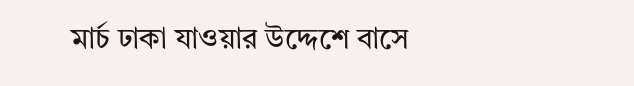মার্চ ঢাকা যাওয়ার উদ্দেশে বাসে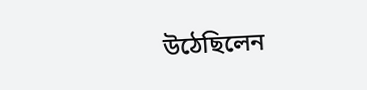উঠেছিলেন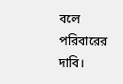বলে পরিবারের দাবি।